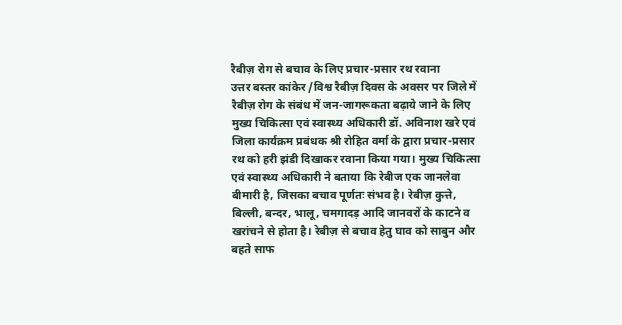रैबीज़ रोग से बचाव के लिए प्रचार-प्रसार रथ रवाना
उत्तर बस्तर कांकेर /विश्व रैबीज़ दिवस के अवसर पर जिले में रैबीज़ रोग के संबंध में जन-जागरूकता बढ़ाये जाने के लिए मुख्य चिकित्सा एवं स्वास्थ्य अधिकारी डॉ. अविनाश खरे एवं जिला कार्यक्रम प्रबंधक श्री रोहित वर्मा के द्वारा प्रचार-प्रसार रथ को हरी झंडी दिखाकर रवाना किया गया। मुख्य चिकित्सा एवं स्वास्थ्य अधिकारी ने बताया कि रेबीज एक जानलेवा बीमारी है, जिसका बचाव पूर्णतः संभव है। रेबीज़ कुत्ते, बिल्ली, बन्दर, भालू, चमगादड़ आदि जानवरों के काटने व खरांचने से होता है। रेबीज़ से बचाव हेतु घाव को साबुन और बहते साफ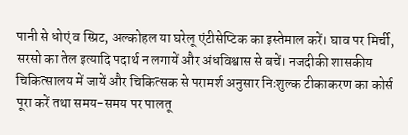पानी से धोएं व स्प्रिट, अल्कोहल या घरेलू एंटीसेप्टिक का इस्तेमाल करें। घाव पर मिर्ची, सरसो का तेल इत्यादि पदार्थ न लगायें और अंधविश्वास से बचें। नजदीकी शासकीय चिकित्सालय में जायें और चिकित्सक से परामर्श अनुसार निःशुल्क टीकाकरण का कोर्स पूरा करें तथा समय-समय पर पालतू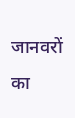जानवरों का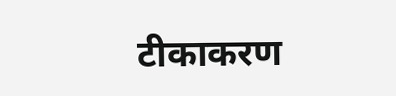टीकाकरण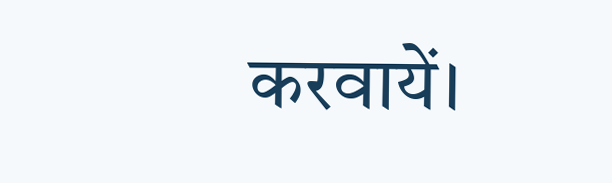करवायें।